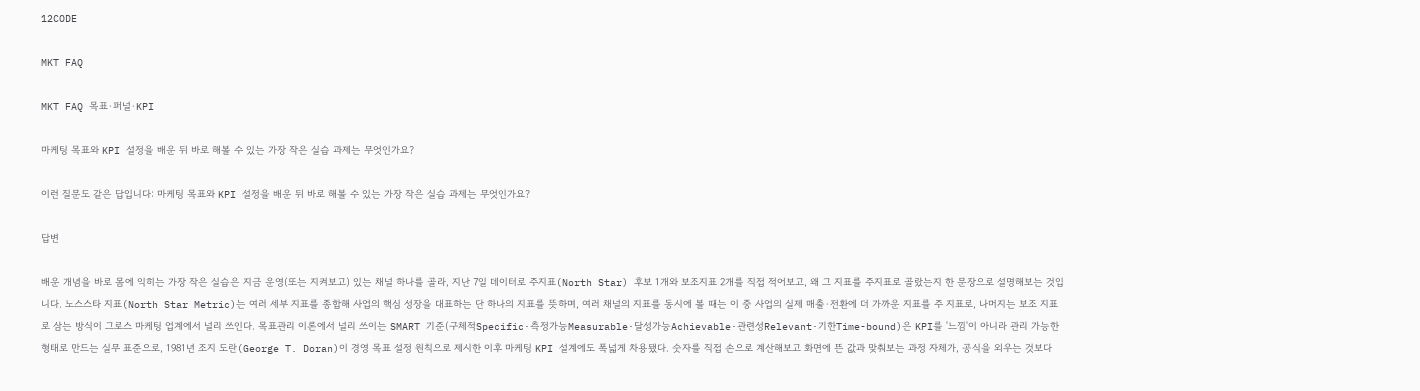12CODE

MKT FAQ

MKT FAQ 목표·퍼널·KPI

마케팅 목표와 KPI 설정을 배운 뒤 바로 해볼 수 있는 가장 작은 실습 과제는 무엇인가요?

이런 질문도 같은 답입니다: 마케팅 목표와 KPI 설정을 배운 뒤 바로 해볼 수 있는 가장 작은 실습 과제는 무엇인가요?

답변

배운 개념을 바로 몸에 익히는 가장 작은 실습은 지금 운영(또는 지켜보고) 있는 채널 하나를 골라, 지난 7일 데이터로 주지표(North Star) 후보 1개와 보조지표 2개를 직접 적어보고, 왜 그 지표를 주지표로 골랐는지 한 문장으로 설명해보는 것입니다. 노스스타 지표(North Star Metric)는 여러 세부 지표를 종합해 사업의 핵심 성장을 대표하는 단 하나의 지표를 뜻하며, 여러 채널의 지표를 동시에 볼 때는 이 중 사업의 실제 매출·전환에 더 가까운 지표를 주 지표로, 나머지는 보조 지표로 삼는 방식이 그로스 마케팅 업계에서 널리 쓰인다. 목표관리 이론에서 널리 쓰이는 SMART 기준(구체적Specific·측정가능Measurable·달성가능Achievable·관련성Relevant·기한Time-bound)은 KPI를 '느낌'이 아니라 관리 가능한 형태로 만드는 실무 표준으로, 1981년 조지 도란(George T. Doran)이 경영 목표 설정 원칙으로 제시한 이후 마케팅 KPI 설계에도 폭넓게 차용됐다. 숫자를 직접 손으로 계산해보고 화면에 뜬 값과 맞춰보는 과정 자체가, 공식을 외우는 것보다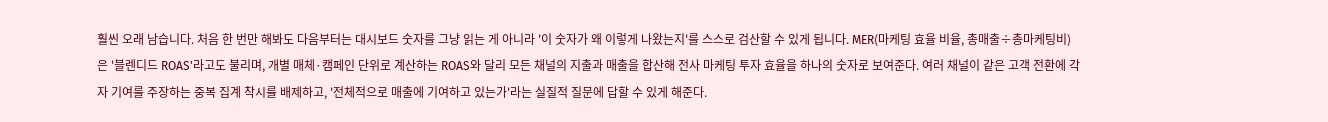훨씬 오래 남습니다. 처음 한 번만 해봐도 다음부터는 대시보드 숫자를 그냥 읽는 게 아니라 '이 숫자가 왜 이렇게 나왔는지'를 스스로 검산할 수 있게 됩니다. MER(마케팅 효율 비율, 총매출÷총마케팅비)은 '블렌디드 ROAS'라고도 불리며, 개별 매체·캠페인 단위로 계산하는 ROAS와 달리 모든 채널의 지출과 매출을 합산해 전사 마케팅 투자 효율을 하나의 숫자로 보여준다. 여러 채널이 같은 고객 전환에 각자 기여를 주장하는 중복 집계 착시를 배제하고, '전체적으로 매출에 기여하고 있는가'라는 실질적 질문에 답할 수 있게 해준다.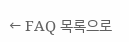← FAQ 목록으로